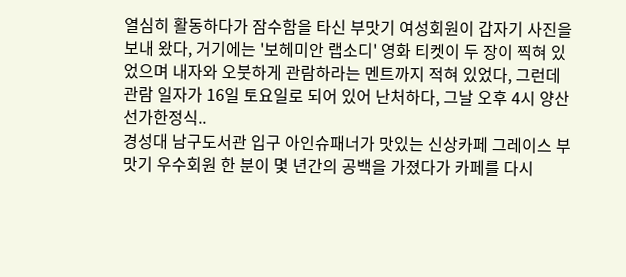열심히 활동하다가 잠수함을 타신 부맛기 여성회원이 갑자기 사진을 보내 왔다, 거기에는 '보헤미안 랩소디' 영화 티켓이 두 장이 찍혀 있었으며 내자와 오붓하게 관람하라는 멘트까지 적혀 있었다, 그런데 관람 일자가 16일 토요일로 되어 있어 난처하다, 그날 오후 4시 양산 선가한정식..
경성대 남구도서관 입구 아인슈패너가 맛있는 신상카페 그레이스 부맛기 우수회원 한 분이 몇 년간의 공백을 가졌다가 카페를 다시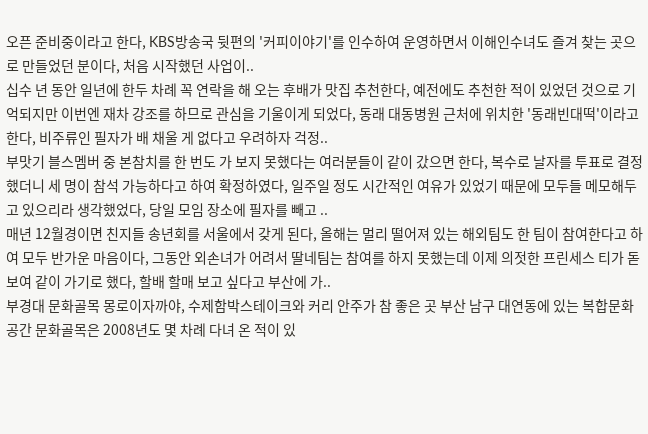오픈 준비중이라고 한다, KBS방송국 뒷편의 '커피이야기'를 인수하여 운영하면서 이해인수녀도 즐겨 찾는 곳으로 만들었던 분이다, 처음 시작했던 사업이..
십수 년 동안 일년에 한두 차례 꼭 연락을 해 오는 후배가 맛집 추천한다, 예전에도 추천한 적이 있었던 것으로 기억되지만 이번엔 재차 강조를 하므로 관심을 기울이게 되었다, 동래 대동병원 근처에 위치한 '동래빈대떡'이라고 한다, 비주류인 필자가 배 채울 게 없다고 우려하자 걱정..
부맛기 블스멤버 중 본참치를 한 번도 가 보지 못했다는 여러분들이 같이 갔으면 한다, 복수로 날자를 투표로 결정했더니 세 명이 참석 가능하다고 하여 확정하였다, 일주일 정도 시간적인 여유가 있었기 때문에 모두들 메모해두고 있으리라 생각했었다, 당일 모임 장소에 필자를 빼고 ..
매년 12월경이면 친지들 송년회를 서울에서 갖게 된다, 올해는 멀리 떨어져 있는 해외팀도 한 팀이 참여한다고 하여 모두 반가운 마음이다, 그동안 외손녀가 어려서 딸네팀는 참여를 하지 못했는데 이제 의젓한 프린세스 티가 돋보여 같이 가기로 했다, 할배 할매 보고 싶다고 부산에 가..
부경대 문화골목 몽로이자까야, 수제함박스테이크와 커리 안주가 참 좋은 곳 부산 남구 대연동에 있는 복합문화공간 문화골목은 2008년도 몇 차례 다녀 온 적이 있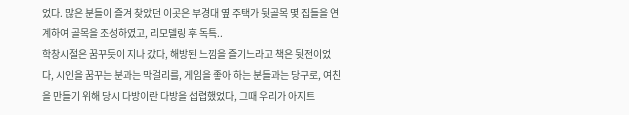었다. 많은 분들이 즐겨 찾았던 이곳은 부경대 옆 주택가 뒷골목 몇 집들을 연계하여 골목을 조성하였고, 리모델링 후 독특..
학창시절은 꿈꾸듯이 지나 갔다, 해방된 느낌을 즐기느라고 책은 뒷전이었다, 시인을 꿈꾸는 분과는 막걸리를, 게임을 좋아 하는 분들과는 당구로, 여친을 만들기 위해 당시 다방이란 다방을 섭렵했었다, 그때 우리가 아지트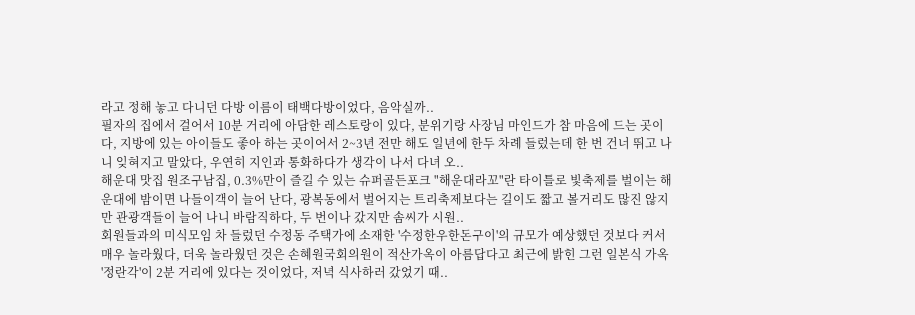라고 정해 놓고 다니던 다방 이름이 태백다방이었다, 음악실까..
필자의 집에서 걸어서 10분 거리에 아담한 레스토랑이 있다, 분위기랑 사장님 마인드가 참 마음에 드는 곳이다, 지방에 있는 아이들도 좋아 하는 곳이어서 2~3년 전만 해도 일년에 한두 차례 들렀는데 한 번 건너 뛰고 나니 잊혀지고 말았다, 우연히 지인과 통화하다가 생각이 나서 다녀 오..
해운대 맛집 원조구남집, 0.3%만이 즐길 수 있는 슈퍼골든포크 "해운대라꼬"란 타이틀로 빛축제를 벌이는 해운대에 밤이면 나들이객이 늘어 난다, 광복동에서 벌어지는 트리축제보다는 길이도 짧고 볼거리도 많진 않지만 관광객들이 늘어 나니 바람직하다, 두 번이나 갔지만 솜씨가 시원..
회원들과의 미식모임 차 들렀던 수정동 주택가에 소재한 '수정한우한돈구이'의 규모가 예상했던 것보다 커서 매우 놀라웠다, 더욱 놀라웠던 것은 손혜원국회의원이 적산가옥이 아름답다고 최근에 밝힌 그런 일본식 가옥 '정란각'이 2분 거리에 있다는 것이었다, 저녁 식사하러 갔었기 때..